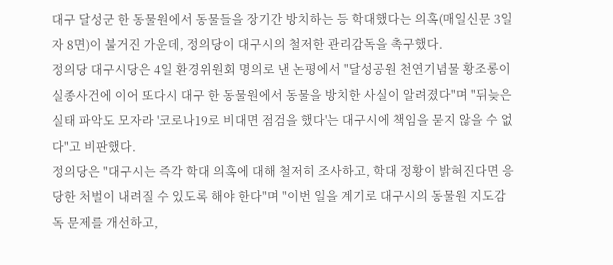대구 달성군 한 동물원에서 동물들을 장기간 방치하는 등 학대했다는 의혹(매일신문 3일 자 8면)이 불거진 가운데, 정의당이 대구시의 철저한 관리감독을 촉구했다.
정의당 대구시당은 4일 환경위원회 명의로 낸 논평에서 "달성공원 천연기념물 황조롱이 실종사건에 이어 또다시 대구 한 동물원에서 동물을 방치한 사실이 알려졌다"며 "뒤늦은 실태 파악도 모자라 '코로나19로 비대면 점검을 했다'는 대구시에 책임을 묻지 않을 수 없다"고 비판했다.
정의당은 "대구시는 즉각 학대 의혹에 대해 철저히 조사하고, 학대 정황이 밝혀진다면 응당한 처벌이 내려질 수 있도록 해야 한다"며 "이번 일을 계기로 대구시의 동물원 지도감독 문제를 개선하고,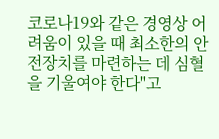코로나19와 같은 경영상 어려움이 있을 때 최소한의 안전장치를 마련하는 데 심혈을 기울여야 한다"고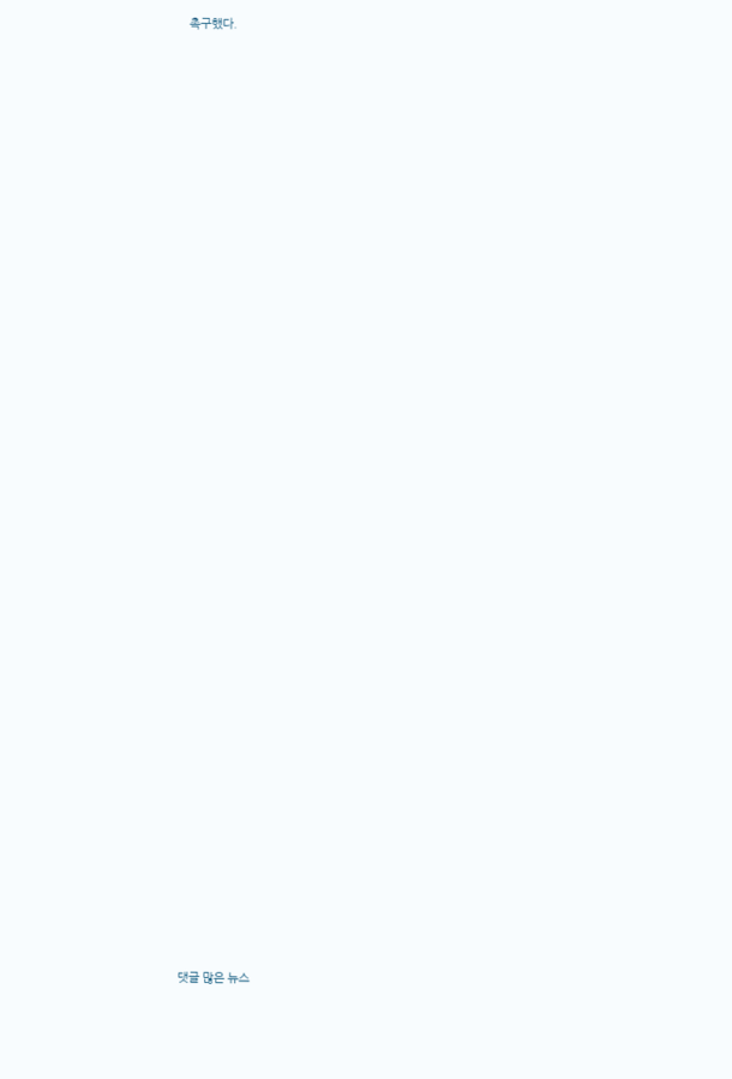촉구했다.




































댓글 많은 뉴스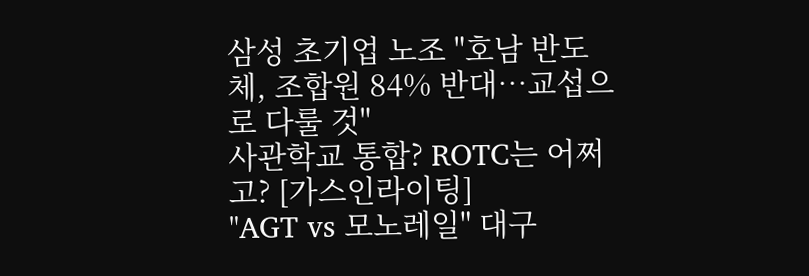삼성 초기업 노조 "호남 반도체, 조합원 84% 반대…교섭으로 다룰 것"
사관학교 통합? ROTC는 어쩌고? [가스인라이팅]
"AGT vs 모노레일" 대구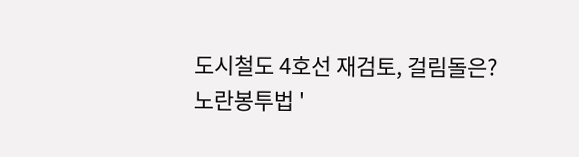도시철도 4호선 재검토, 걸림돌은?
노란봉투법 '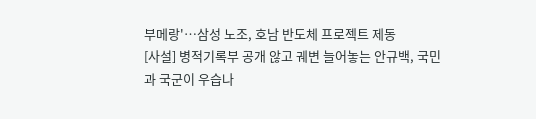부메랑'…삼성 노조, 호남 반도체 프로젝트 제동
[사설] 병적기록부 공개 않고 궤변 늘어놓는 안규백, 국민과 국군이 우습나